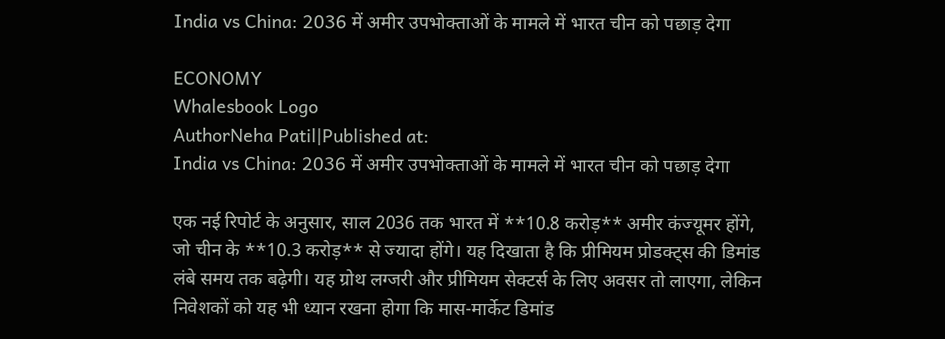India vs China: 2036 में अमीर उपभोक्ताओं के मामले में भारत चीन को पछाड़ देगा

ECONOMY
Whalesbook Logo
AuthorNeha Patil|Published at:
India vs China: 2036 में अमीर उपभोक्ताओं के मामले में भारत चीन को पछाड़ देगा

एक नई रिपोर्ट के अनुसार, साल 2036 तक भारत में **10.8 करोड़** अमीर कंज्यूमर होंगे, जो चीन के **10.3 करोड़** से ज्यादा होंगे। यह दिखाता है कि प्रीमियम प्रोडक्ट्स की डिमांड लंबे समय तक बढ़ेगी। यह ग्रोथ लग्जरी और प्रीमियम सेक्टर्स के लिए अवसर तो लाएगा, लेकिन निवेशकों को यह भी ध्यान रखना होगा कि मास-मार्केट डिमांड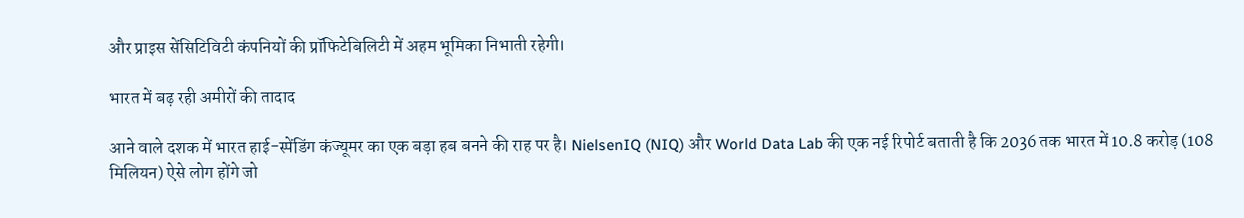और प्राइस सेंसिटिविटी कंपनियों की प्रॉफिटेबिलिटी में अहम भूमिका निभाती रहेगी।

भारत में बढ़ रही अमीरों की तादाद

आने वाले दशक में भारत हाई-स्पेंडिंग कंज्यूमर का एक बड़ा हब बनने की राह पर है। NielsenIQ (NIQ) और World Data Lab की एक नई रिपोर्ट बताती है कि 2036 तक भारत में 10.8 करोड़ (108 मिलियन) ऐसे लोग होंगे जो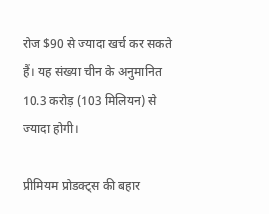रोज $90 से ज्यादा खर्च कर सकते हैं। यह संख्या चीन के अनुमानित 10.3 करोड़ (103 मिलियन) से ज्यादा होगी।

प्रीमियम प्रोडक्ट्स की बहार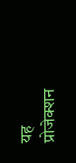यह प्रोजेक्शन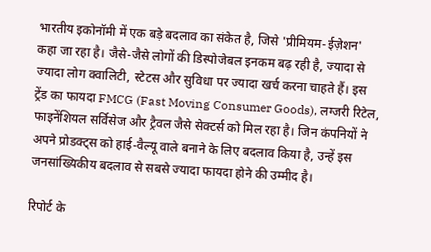भारतीय इकोनॉमी में एक बड़े बदलाव का संकेत है, जिसे 'प्रीमियम-ईज़ेशन' कहा जा रहा है। जैसे-जैसे लोगों की डिस्पोजेबल इनकम बढ़ रही है, ज्यादा से ज्यादा लोग क्वालिटी, स्टेटस और सुविधा पर ज्यादा खर्च करना चाहते हैं। इस ट्रेंड का फायदा FMCG (Fast Moving Consumer Goods), लग्जरी रिटेल, फाइनेंशियल सर्विसेज और ट्रैवल जैसे सेक्टर्स को मिल रहा है। जिन कंपनियों ने अपने प्रोडक्ट्स को हाई-वैल्यू वाले बनाने के लिए बदलाव किया है, उन्हें इस जनसांख्यिकीय बदलाव से सबसे ज्यादा फायदा होने की उम्मीद है।

रिपोर्ट के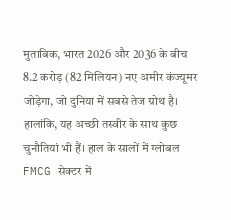मुताबिक, भारत 2026 और 2036 के बीच 8.2 करोड़ (82 मिलियन) नए अमीर कंज्यूमर जोड़ेगा, जो दुनिया में सबसे तेज ग्रोथ है। हालांकि, यह अच्छी तस्वीर के साथ कुछ चुनौतियां भी हैं। हाल के सालों में ग्लोबल FMCG सेक्टर में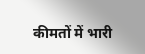कीमतों में भारी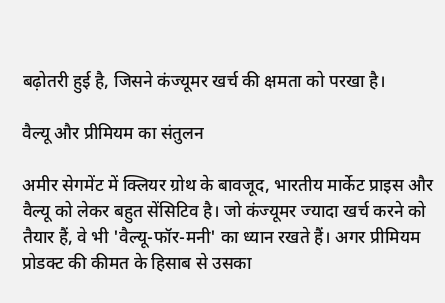बढ़ोतरी हुई है, जिसने कंज्यूमर खर्च की क्षमता को परखा है।

वैल्यू और प्रीमियम का संतुलन

अमीर सेगमेंट में क्लियर ग्रोथ के बावजूद, भारतीय मार्केट प्राइस और वैल्यू को लेकर बहुत सेंसिटिव है। जो कंज्यूमर ज्यादा खर्च करने को तैयार हैं, वे भी 'वैल्यू-फॉर-मनी' का ध्यान रखते हैं। अगर प्रीमियम प्रोडक्ट की कीमत के हिसाब से उसका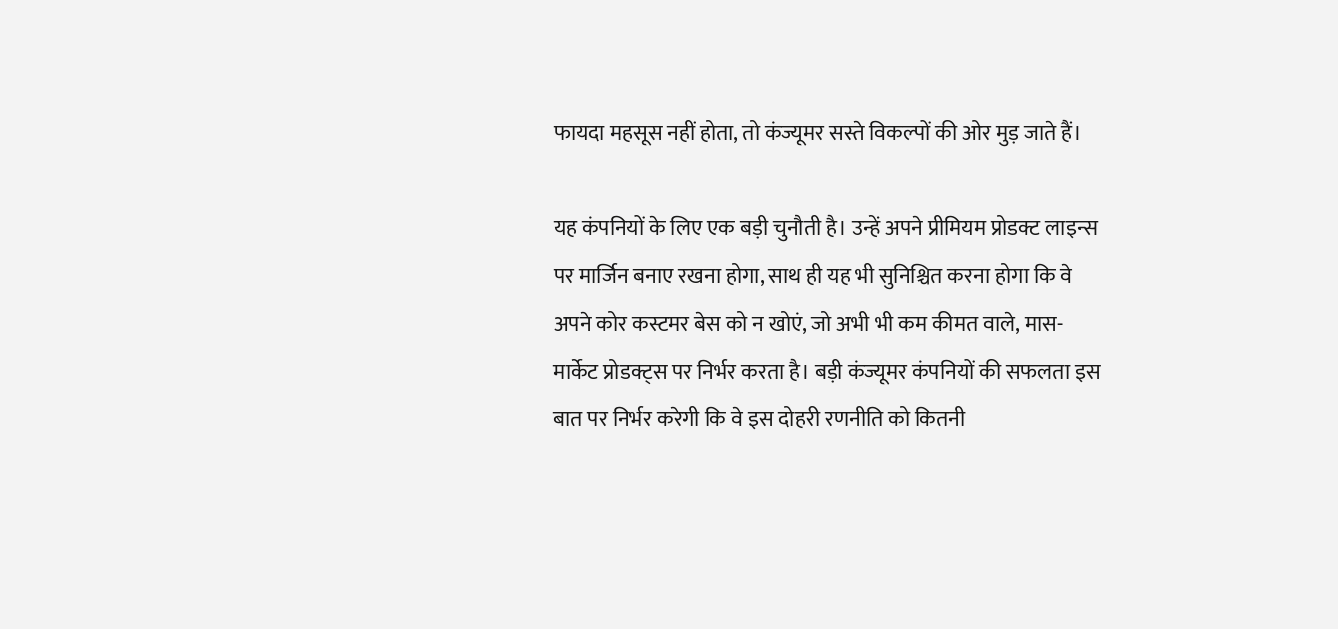फायदा महसूस नहीं होता, तो कंज्यूमर सस्ते विकल्पों की ओर मुड़ जाते हैं।

यह कंपनियों के लिए एक बड़ी चुनौती है। उन्हें अपने प्रीमियम प्रोडक्ट लाइन्स पर मार्जिन बनाए रखना होगा, साथ ही यह भी सुनिश्चित करना होगा कि वे अपने कोर कस्टमर बेस को न खोएं, जो अभी भी कम कीमत वाले, मास-मार्केट प्रोडक्ट्स पर निर्भर करता है। बड़ी कंज्यूमर कंपनियों की सफलता इस बात पर निर्भर करेगी कि वे इस दोहरी रणनीति को कितनी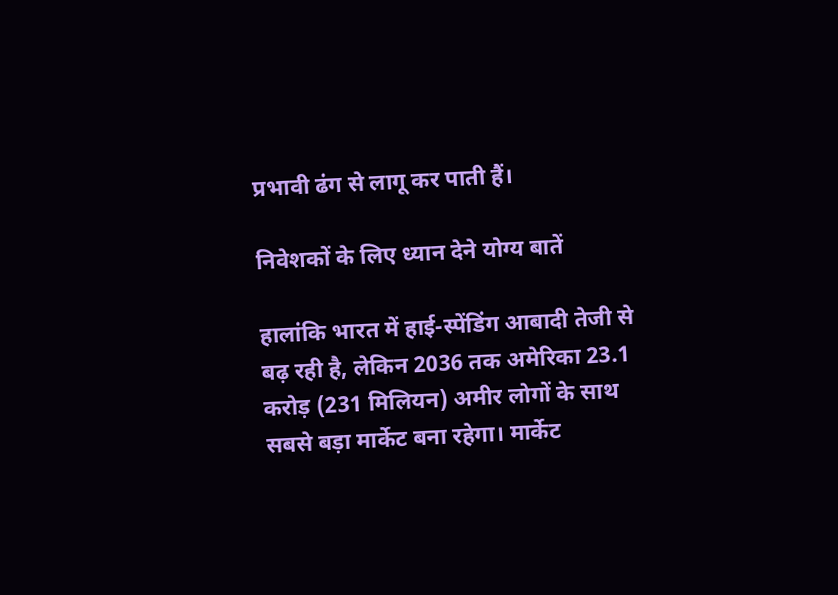प्रभावी ढंग से लागू कर पाती हैं।

निवेशकों के लिए ध्यान देने योग्य बातें

हालांकि भारत में हाई-स्पेंडिंग आबादी तेजी से बढ़ रही है, लेकिन 2036 तक अमेरिका 23.1 करोड़ (231 मिलियन) अमीर लोगों के साथ सबसे बड़ा मार्केट बना रहेगा। मार्केट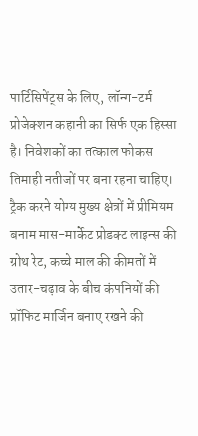पार्टिसिपेंट्स के लिए, लॉन्ग-टर्म प्रोजेक्शन कहानी का सिर्फ एक हिस्सा है। निवेशकों का तत्काल फोकस तिमाही नतीजों पर बना रहना चाहिए। ट्रैक करने योग्य मुख्य क्षेत्रों में प्रीमियम बनाम मास-मार्केट प्रोडक्ट लाइन्स की ग्रोथ रेट, कच्चे माल की कीमतों में उतार-चढ़ाव के बीच कंपनियों की प्रॉफिट मार्जिन बनाए रखने की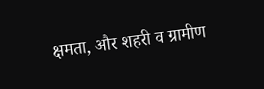क्षमता, और शहरी व ग्रामीण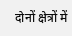दोनों क्षेत्रों में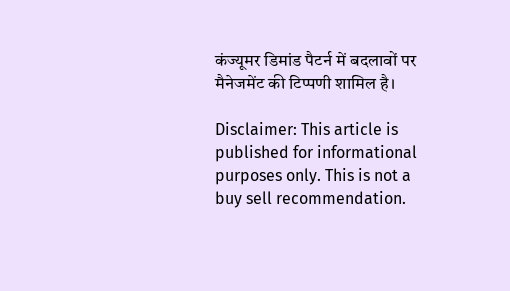कंज्यूमर डिमांड पैटर्न में बदलावों पर मैनेजमेंट की टिप्पणी शामिल है।

Disclaimer: This article is published for informational purposes only. This is not a buy sell recommendation.